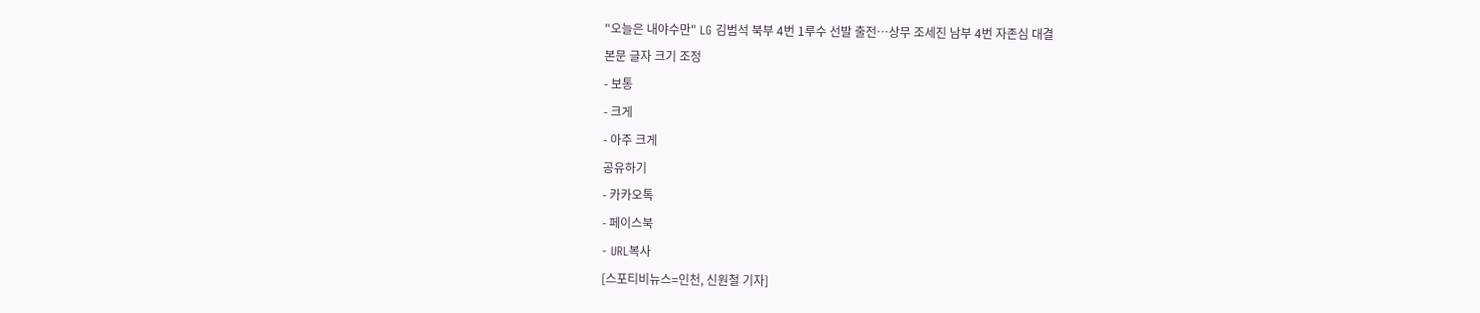"오늘은 내야수만" LG 김범석 북부 4번 1루수 선발 출전…상무 조세진 남부 4번 자존심 대결
본문 글자 크기 조정
- 보통
- 크게
- 아주 크게
공유하기
- 카카오톡
- 페이스북
- URL복사
[스포티비뉴스=인천, 신원철 기자]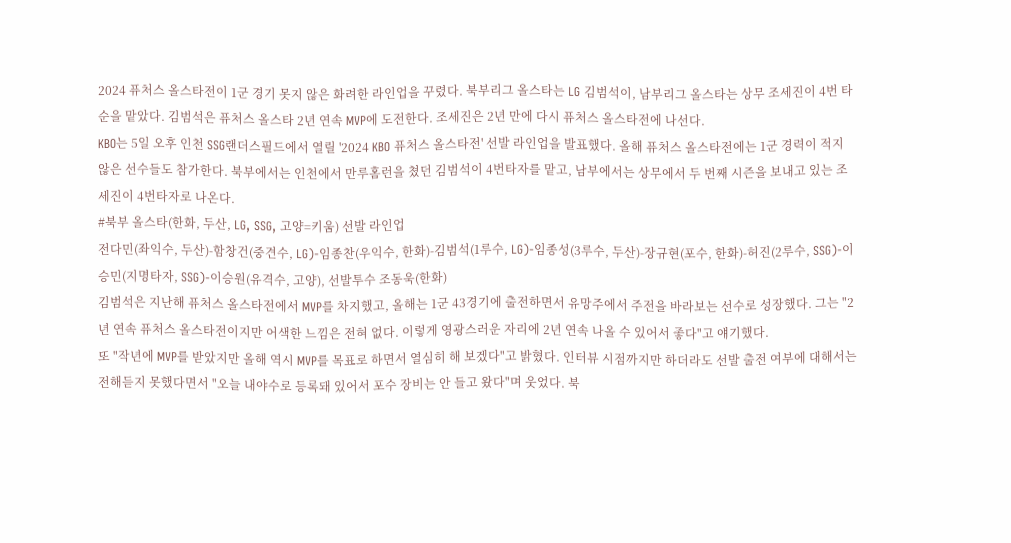2024 퓨처스 올스타전이 1군 경기 못지 않은 화려한 라인업을 꾸렸다. 북부리그 올스타는 LG 김범석이, 남부리그 올스타는 상무 조세진이 4번 타순을 맡았다. 김범석은 퓨처스 올스타 2년 연속 MVP에 도전한다. 조세진은 2년 만에 다시 퓨처스 올스타전에 나선다.
KBO는 5일 오후 인천 SSG랜더스필드에서 열릴 '2024 KBO 퓨처스 올스타전' 선발 라인업을 발표했다. 올해 퓨처스 올스타전에는 1군 경력이 적지 않은 선수들도 참가한다. 북부에서는 인천에서 만루홈런을 쳤던 김범석이 4번타자를 맡고, 남부에서는 상무에서 두 번째 시즌을 보내고 있는 조세진이 4번타자로 나온다.
#북부 올스타(한화, 두산, LG, SSG, 고양=키움) 선발 라인업
전다민(좌익수, 두산)-함창건(중견수, LG)-임종찬(우익수, 한화)-김범석(1루수, LG)-임종성(3루수, 두산)-장규현(포수, 한화)-허진(2루수, SSG)-이승민(지명타자, SSG)-이승원(유격수, 고양), 선발투수 조동욱(한화)
김범석은 지난해 퓨처스 올스타전에서 MVP를 차지했고, 올해는 1군 43경기에 출전하면서 유망주에서 주전을 바라보는 선수로 성장했다. 그는 "2년 연속 퓨처스 올스타전이지만 어색한 느낌은 전혀 없다. 이렇게 영광스러운 자리에 2년 연속 나올 수 있어서 좋다"고 얘기했다.
또 "작년에 MVP를 받았지만 올해 역시 MVP를 목표로 하면서 열심히 해 보겠다"고 밝혔다. 인터뷰 시점까지만 하더라도 선발 출전 여부에 대해서는 전해듣지 못했다면서 "오늘 내야수로 등록돼 있어서 포수 장비는 안 들고 왔다"며 웃었다. 북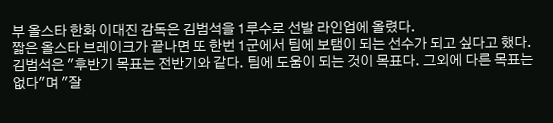부 올스타 한화 이대진 감독은 김범석을 1루수로 선발 라인업에 올렸다.
짧은 올스타 브레이크가 끝나면 또 한번 1군에서 팀에 보탬이 되는 선수가 되고 싶다고 했다. 김범석은 "후반기 목표는 전반기와 같다. 팀에 도움이 되는 것이 목표다. 그외에 다른 목표는 없다"며 "잘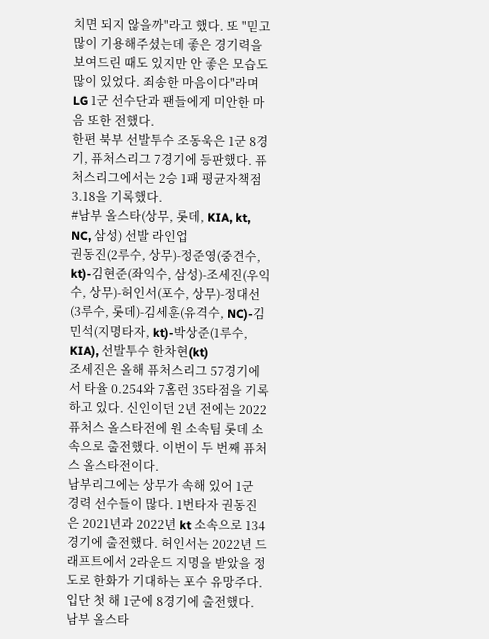치면 되지 않을까"라고 했다. 또 "믿고 많이 기용해주셨는데 좋은 경기력을 보여드린 때도 있지만 안 좋은 모습도 많이 있었다. 죄송한 마음이다"라며 LG 1군 선수단과 팬들에게 미안한 마음 또한 전했다.
한편 북부 선발투수 조동욱은 1군 8경기, 퓨처스리그 7경기에 등판했다. 퓨처스리그에서는 2승 1패 평균자책점 3.18을 기록했다.
#남부 올스타(상무, 롯데, KIA, kt, NC, 삼성) 선발 라인업
권동진(2루수, 상무)-정준영(중견수, kt)-김현준(좌익수, 삼성)-조세진(우익수, 상무)-허인서(포수, 상무)-정대선(3루수, 롯데)-김세훈(유격수, NC)-김민석(지명타자, kt)-박상준(1루수, KIA), 선발투수 한차현(kt)
조세진은 올해 퓨처스리그 57경기에서 타율 0.254와 7홈런 35타점을 기록하고 있다. 신인이던 2년 전에는 2022 퓨처스 올스타전에 원 소속팀 롯데 소속으로 출전했다. 이번이 두 번째 퓨처스 올스타전이다.
남부리그에는 상무가 속해 있어 1군 경력 선수들이 많다. 1번타자 권동진은 2021년과 2022년 kt 소속으로 134경기에 출전했다. 허인서는 2022년 드래프트에서 2라운드 지명을 받았을 정도로 한화가 기대하는 포수 유망주다. 입단 첫 해 1군에 8경기에 출전했다.
남부 올스타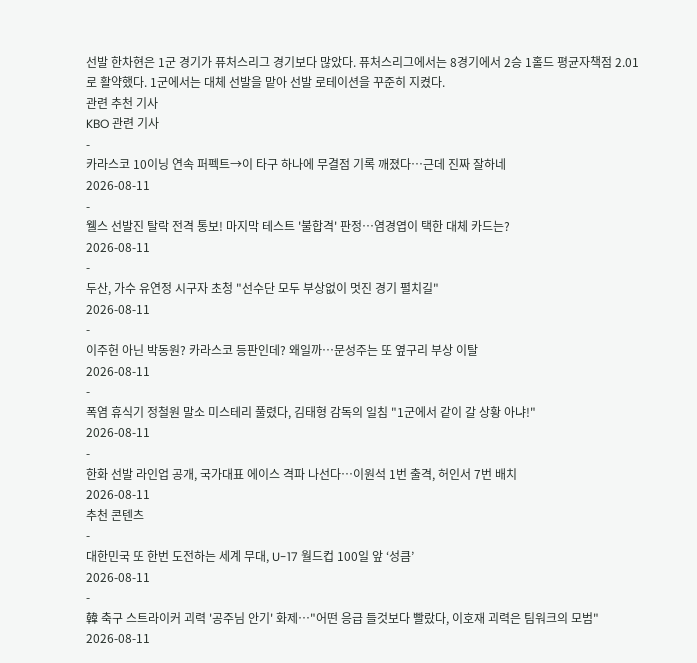선발 한차현은 1군 경기가 퓨처스리그 경기보다 많았다. 퓨처스리그에서는 8경기에서 2승 1홀드 평균자책점 2.01로 활약했다. 1군에서는 대체 선발을 맡아 선발 로테이션을 꾸준히 지켰다.
관련 추천 기사
KBO 관련 기사
-
카라스코 10이닝 연속 퍼펙트→이 타구 하나에 무결점 기록 깨졌다…근데 진짜 잘하네
2026-08-11
-
웰스 선발진 탈락 전격 통보! 마지막 테스트 '불합격' 판정…염경엽이 택한 대체 카드는?
2026-08-11
-
두산, 가수 유연정 시구자 초청 "선수단 모두 부상없이 멋진 경기 펼치길"
2026-08-11
-
이주헌 아닌 박동원? 카라스코 등판인데? 왜일까…문성주는 또 옆구리 부상 이탈
2026-08-11
-
폭염 휴식기 정철원 말소 미스테리 풀렸다, 김태형 감독의 일침 "1군에서 같이 갈 상황 아냐!"
2026-08-11
-
한화 선발 라인업 공개, 국가대표 에이스 격파 나선다…이원석 1번 출격, 허인서 7번 배치
2026-08-11
추천 콘텐츠
-
대한민국 또 한번 도전하는 세계 무대, U-17 월드컵 100일 앞 ‘성큼’
2026-08-11
-
韓 축구 스트라이커 괴력 '공주님 안기' 화제…"어떤 응급 들것보다 빨랐다, 이호재 괴력은 팀워크의 모범"
2026-08-11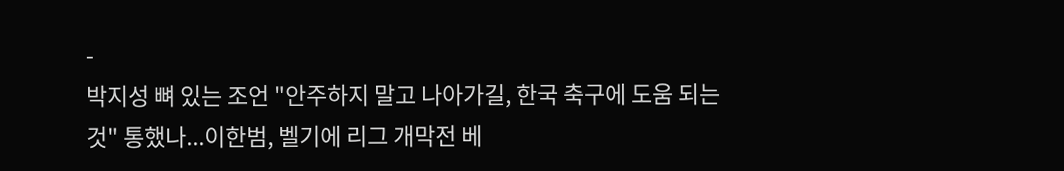-
박지성 뼈 있는 조언 "안주하지 말고 나아가길, 한국 축구에 도움 되는 것" 통했나...이한범, 벨기에 리그 개막전 베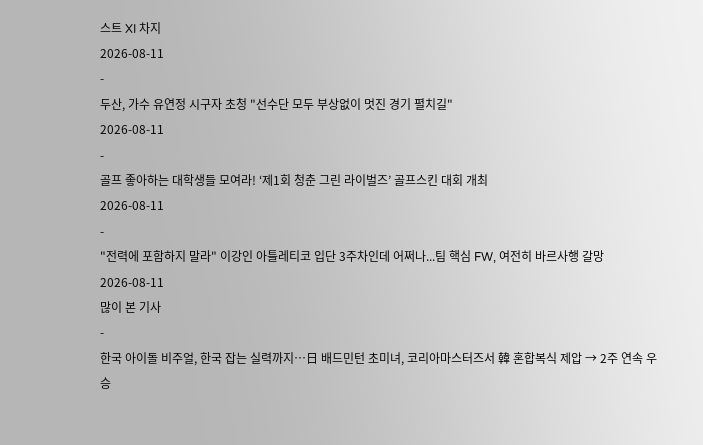스트 XI 차지
2026-08-11
-
두산, 가수 유연정 시구자 초청 "선수단 모두 부상없이 멋진 경기 펼치길"
2026-08-11
-
골프 좋아하는 대학생들 모여라! ‘제1회 청춘 그린 라이벌즈’ 골프스킨 대회 개최
2026-08-11
-
"전력에 포함하지 말라" 이강인 아틀레티코 입단 3주차인데 어쩌나...팀 핵심 FW, 여전히 바르사행 갈망
2026-08-11
많이 본 기사
-
한국 아이돌 비주얼, 한국 잡는 실력까지…日 배드민턴 초미녀, 코리아마스터즈서 韓 혼합복식 제압 → 2주 연속 우승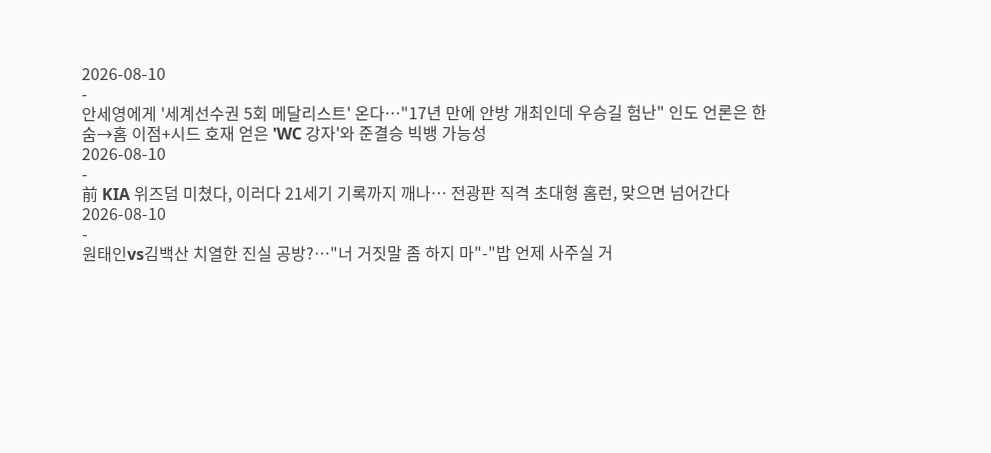2026-08-10
-
안세영에게 '세계선수권 5회 메달리스트' 온다…"17년 만에 안방 개최인데 우승길 험난" 인도 언론은 한숨→홈 이점+시드 호재 얻은 'WC 강자'와 준결승 빅뱅 가능성
2026-08-10
-
前 KIA 위즈덤 미쳤다, 이러다 21세기 기록까지 깨나… 전광판 직격 초대형 홈런, 맞으면 넘어간다
2026-08-10
-
원태인vs김백산 치열한 진실 공방?…"너 거짓말 좀 하지 마"-"밥 언제 사주실 거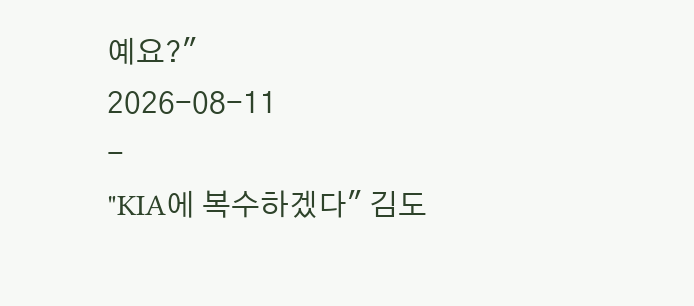예요?"
2026-08-11
-
"KIA에 복수하겠다" 김도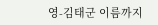영-김태군 이름까지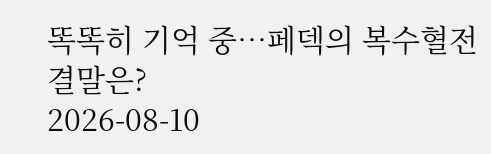똑똑히 기억 중…페덱의 복수혈전 결말은?
2026-08-10